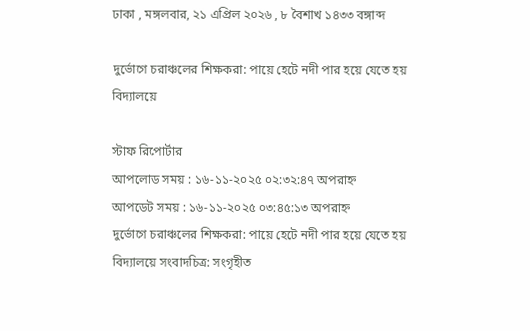ঢাকা , মঙ্গলবার, ২১ এপ্রিল ২০২৬ , ৮ বৈশাখ ১৪৩৩ বঙ্গাব্দ

দুর্ভোগে চরাঞ্চলের শিক্ষকরা: পায়ে হেটে নদী পার হয়ে যেতে হয় বিদ্যালয়ে

স্টাফ রিপোর্টার
আপলোড সময় : ১৬-১১-২০২৫ ০২:৩২:৪৭ অপরাহ্ন
আপডেট সময় : ১৬-১১-২০২৫ ০৩:৪৫:১৩ অপরাহ্ন
দুর্ভোগে চরাঞ্চলের শিক্ষকরা: পায়ে হেটে নদী পার হয়ে যেতে হয় বিদ্যালয়ে সংবাদচিত্র: সংগৃহীত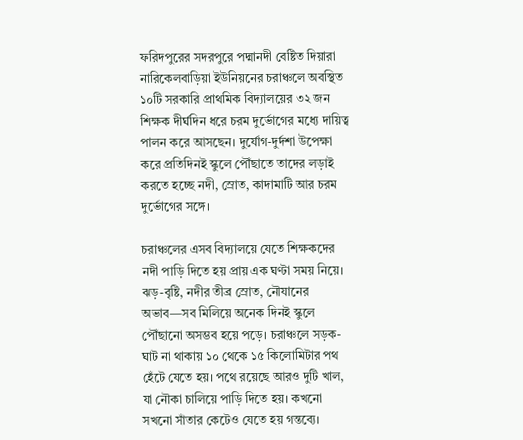ফরিদপুরের সদরপুরে পদ্মানদী বেষ্টিত দিয়ারা নারিকেলবাড়িয়া ইউনিয়নের চরাঞ্চলে অবস্থিত ১০টি সরকারি প্রাথমিক বিদ্যালয়ের ৩২ জন শিক্ষক দীর্ঘদিন ধরে চরম দুর্ভোগের মধ্যে দায়িত্ব পালন করে আসছেন। দুর্যোগ-দুর্দশা উপেক্ষা করে প্রতিদিনই স্কুলে পৌঁছাতে তাদের লড়াই করতে হচ্ছে নদী, স্রোত, কাদামাটি আর চরম দুর্ভোগের সঙ্গে।

চরাঞ্চলের এসব বিদ্যালয়ে যেতে শিক্ষকদের নদী পাড়ি দিতে হয় প্রায় এক ঘণ্টা সময় নিয়ে। ঝড়-বৃষ্টি, নদীর তীব্র স্রোত, নৌযানের অভাব—সব মিলিয়ে অনেক দিনই স্কুলে পৌঁছানো অসম্ভব হয়ে পড়ে। চরাঞ্চলে সড়ক-ঘাট না থাকায় ১০ থেকে ১৫ কিলোমিটার পথ হেঁটে যেতে হয়। পথে রয়েছে আরও দুটি খাল, যা নৌকা চালিয়ে পাড়ি দিতে হয়। কখনো সখনো সাঁতার কেটেও যেতে হয় গন্তব্যে।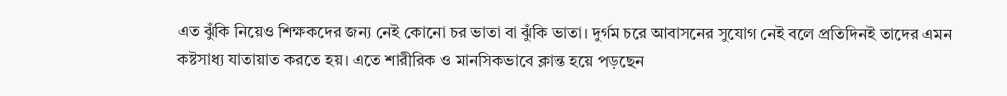এত ঝুঁকি নিয়েও শিক্ষকদের জন্য নেই কোনো চর ভাতা বা ঝুঁকি ভাতা। দুর্গম চরে আবাসনের সুযোগ নেই বলে প্রতিদিনই তাদের এমন কষ্টসাধ্য যাতায়াত করতে হয়। এতে শারীরিক ও মানসিকভাবে ক্লান্ত হয়ে পড়ছেন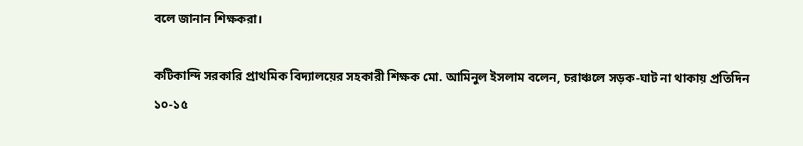বলে জানান শিক্ষকরা।

কটিকান্দি সরকারি প্রাথমিক বিদ্যালয়ের সহকারী শিক্ষক মো. আমিনুল ইসলাম বলেন, চরাঞ্চলে সড়ক-ঘাট না থাকায় প্রতিদিন ১০-১৫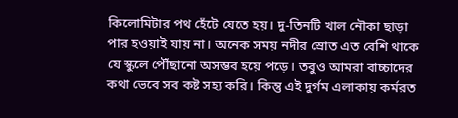কিলোমিটার পথ হেঁটে যেতে হয়। দু-তিনটি খাল নৌকা ছাড়া পার হওয়াই যায় না। অনেক সময় নদীর স্রোত এত বেশি থাকে যে স্কুলে পৌঁছানো অসম্ভব হয়ে পড়ে। তবুও আমরা বাচ্চাদের কথা ভেবে সব কষ্ট সহ্য করি। কিন্তু এই দুর্গম এলাকায় কর্মরত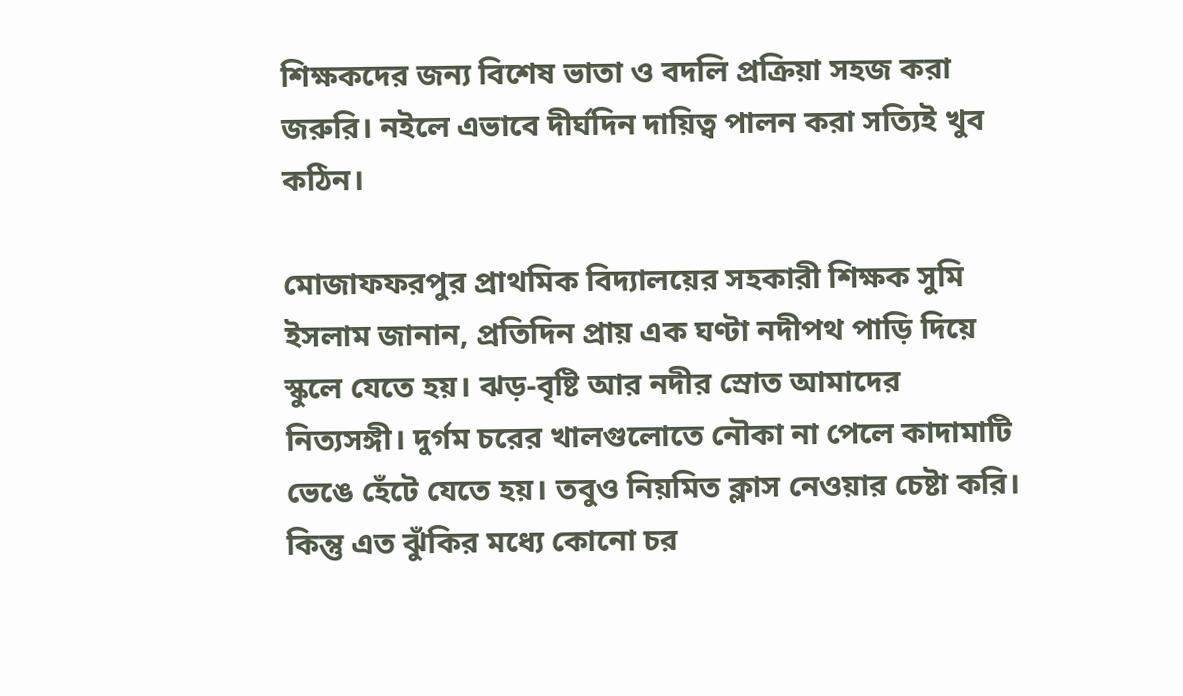শিক্ষকদের জন্য বিশেষ ভাতা ও বদলি প্রক্রিয়া সহজ করা জরুরি। নইলে এভাবে দীর্ঘদিন দায়িত্ব পালন করা সত্যিই খুব কঠিন।

মোজাফফরপুর প্রাথমিক বিদ্যালয়ের সহকারী শিক্ষক সুমি ইসলাম জানান, প্রতিদিন প্রায় এক ঘণ্টা নদীপথ পাড়ি দিয়ে স্কুলে যেতে হয়। ঝড়-বৃষ্টি আর নদীর স্রোত আমাদের নিত্যসঙ্গী। দুর্গম চরের খালগুলোতে নৌকা না পেলে কাদামাটি ভেঙে হেঁটে যেতে হয়। তবুও নিয়মিত ক্লাস নেওয়ার চেষ্টা করি। কিন্তু এত ঝুঁকির মধ্যে কোনো চর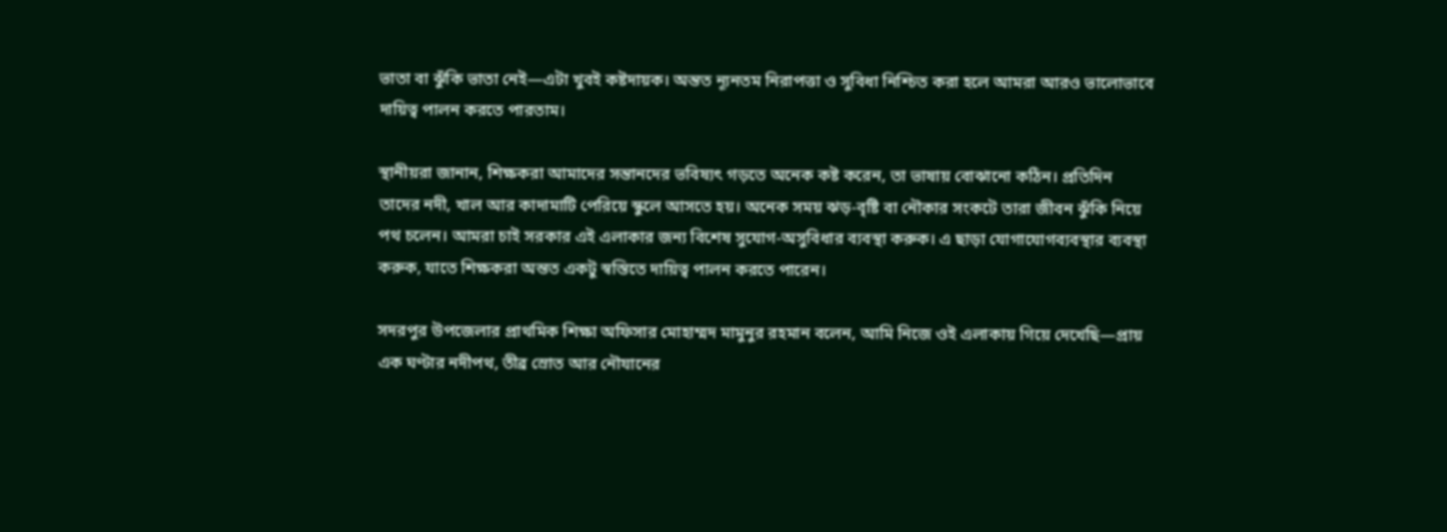ভাতা বা ঝুঁকি ভাতা নেই—এটা খুবই কষ্টদায়ক। অন্তত ন্যূনতম নিরাপত্তা ও সুবিধা নিশ্চিত করা হলে আমরা আরও ভালোভাবে দায়িত্ব পালন করতে পারতাম।

স্থানীয়রা জানান, শিক্ষকরা আমাদের সন্তানদের ভবিষ্যৎ গড়তে অনেক কষ্ট করেন, তা ভাষায় বোঝানো কঠিন। প্রতিদিন তাদের নদী, খাল আর কাদামাটি পেরিয়ে স্কুলে আসতে হয়। অনেক সময় ঝড়-বৃষ্টি বা নৌকার সংকটে তারা জীবন ঝুঁকি নিয়ে পথ চলেন। আমরা চাই সরকার এই এলাকার জন্য বিশেষ সুযোগ-অসুবিধার ব্যবস্থা করুক। এ ছাড়া যোগাযোগব্যবস্থার ব্যবস্থা করুক, যাতে শিক্ষকরা অন্তত একটু স্বস্তিতে দায়িত্ব পালন করতে পারেন।

সদরপুর উপজেলার প্রাথমিক শিক্ষা অফিসার মোহাম্মদ মামুনুর রহমান বলেন, আমি নিজে ওই এলাকায় গিয়ে দেখেছি—প্রায় এক ঘণ্টার নদীপথ, তীব্র স্রোত আর নৌযানের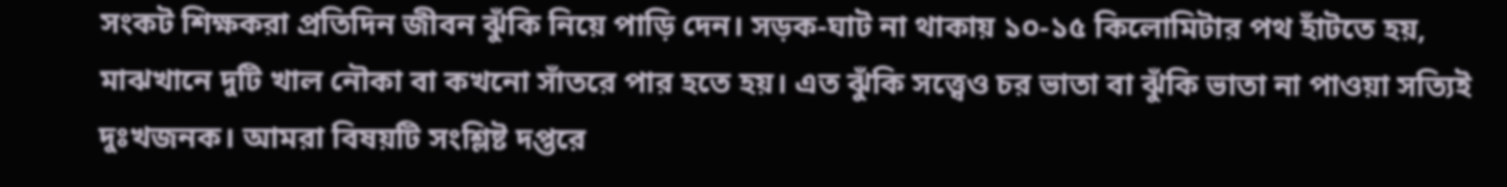সংকট শিক্ষকরা প্রতিদিন জীবন ঝুঁকি নিয়ে পাড়ি দেন। সড়ক-ঘাট না থাকায় ১০-১৫ কিলোমিটার পথ হাঁটতে হয়, মাঝখানে দুটি খাল নৌকা বা কখনো সাঁতরে পার হতে হয়। এত ঝুঁকি সত্ত্বেও চর ভাতা বা ঝুঁকি ভাতা না পাওয়া সত্যিই দুঃখজনক। আমরা বিষয়টি সংশ্লিষ্ট দপ্তরে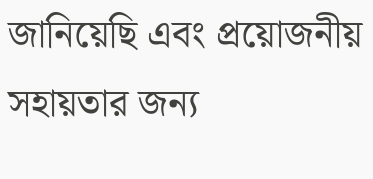জানিয়েছি এবং প্রয়োজনীয় সহায়তার জন্য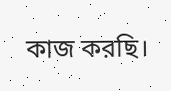কাজ করছি।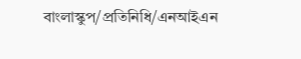বাংলাস্কুপ/প্রতিনিধি/এনআইএন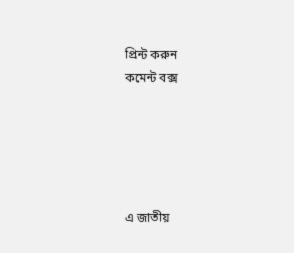প্রিন্ট করুন
কমেন্ট বক্স





এ জাতীয়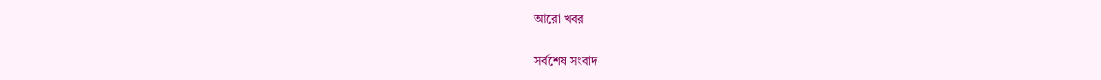আরো খবর

সর্বশেষ সংবাদ